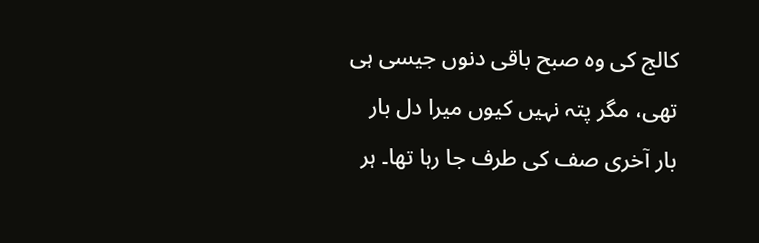کالج کی وہ صبح باقی دنوں جیسی ہی تھی، مگر پتہ نہیں کیوں میرا دل بار بار آخری صف کی طرف جا رہا تھا۔ ہر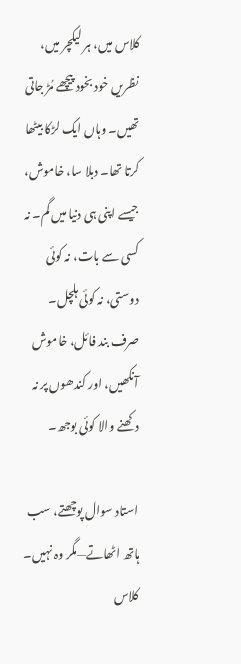کلاس میں، ہر لیکچر میں، نظریں خود بخود پیچھے مُڑ جاتی تھیں۔ وہاں ایک لڑکا بیٹھا کرتا تھا۔ دبلا سا، خاموش، جیسے اپنی ہی دنیا میں گم۔ نہ کسی سے بات، نہ کوئی دوستی، نہ کوئی ہلچل۔ صرف بند فائل، خاموش آنکھیں، اور کندھوں پر نہ دکھنے والا کوئی بوجھ۔

استاد سوال پوچھتے، سب ہاتھ اٹھاتے—مگر وہ نہیں۔
کلاس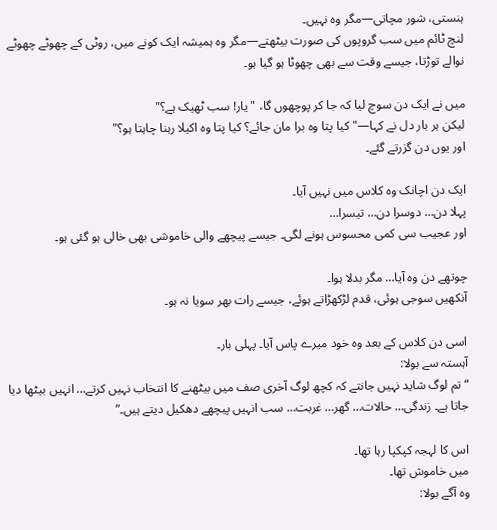ہنستی، شور مچاتی—مگر وہ نہیں۔
لنچ ٹائم میں سب گروپوں کی صورت بیٹھتے—مگر وہ ہمیشہ ایک کونے میں، روٹی کے چھوٹے چھوٹے نوالے توڑتا، جیسے وقت سے بھی چھوٹا ہو گیا ہو۔

میں نے ایک دن سوچ لیا کہ جا کر پوچھوں گا، "یار! سب ٹھیک ہے؟"
لیکن ہر بار دل نے کہا—"کیا پتا وہ برا مان جائے؟ کیا پتا وہ اکیلا رہنا چاہتا ہو؟"
اور یوں دن گزرتے گئے۔

ایک دن اچانک وہ کلاس میں نہیں آیا۔
پہلا دن… دوسرا دن… تیسرا…
اور عجیب سی کمی محسوس ہونے لگی۔ جیسے پیچھے والی خاموشی بھی خالی ہو گئی ہو۔

چوتھے دن وہ آیا… مگر بدلا ہوا۔
آنکھیں سوجی ہوئی، قدم لڑکھڑاتے ہوئے، جیسے رات بھر سویا نہ ہو۔

اسی دن کلاس کے بعد وہ خود میرے پاس آیا۔ پہلی بار۔
آہستہ سے بولا:
“تم لوگ شاید نہیں جانتے کہ کچھ لوگ آخری صف میں بیٹھنے کا انتخاب نہیں کرتے… انہیں بیٹھا دیا جاتا ہے۔ زندگی… حالات… گھر… غربت… سب انہیں پیچھے دھکیل دیتے ہیں۔”

اس کا لہجہ کپکپا رہا تھا۔
میں خاموش تھا۔
وہ آگے بولا: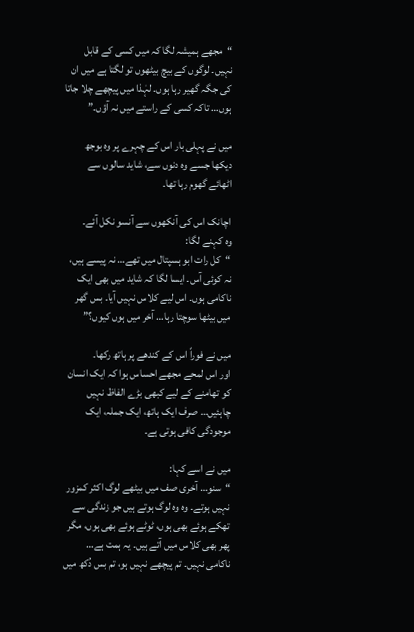“مجھے ہمیشہ لگا کہ میں کسی کے قابل نہیں۔ لوگوں کے بیچ بیٹھوں تو لگتا ہے میں ان کی جگہ گھیر رہا ہوں۔ لہٰذا میں پیچھے چلا جاتا ہوں… تاکہ کسی کے راستے میں نہ آؤں۔”

میں نے پہلی بار اس کے چہرے پر وہ بوجھ دیکھا جسے وہ دنوں سے، شاید سالوں سے اٹھائے گھوم رہا تھا۔

اچانک اس کی آنکھوں سے آنسو نکل آئے۔
وہ کہنے لگا:
“کل رات ابو ہسپتال میں تھے… نہ پیسے ہیں، نہ کوئی آس۔ ایسا لگا کہ شاید میں بھی ایک ناکامی ہوں۔ اس لیے کلاس نہیں آیا۔ بس گھر میں بیٹھا سوچتا رہا… آخر میں ہوں کیوں؟”

میں نے فوراً اس کے کندھے پر ہاتھ رکھا۔
اور اس لمحے مجھے احساس ہوا کہ ایک انسان کو تھامنے کے لیے کبھی بڑے الفاظ نہیں چاہئیں… صرف ایک ہاتھ، ایک جملہ، ایک موجودگی کافی ہوتی ہے۔

میں نے اسے کہا:
“سنو… آخری صف میں بیٹھے لوگ اکثر کمزور نہیں ہوتے۔ وہ وہ لوگ ہوتے ہیں جو زندگی سے تھکے ہوئے بھی ہوں، ٹوٹے ہوئے بھی ہوں، مگر پھر بھی کلاس میں آتے ہیں۔ یہ ہمت ہے… ناکامی نہیں۔ تم پیچھے نہیں ہو، تم بس دُکھ میں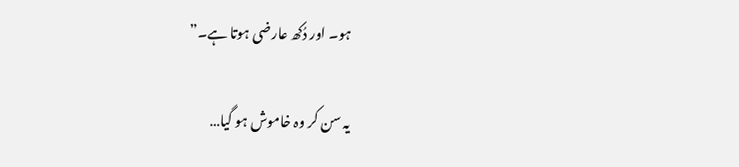ہو۔ اور دُکھ عارضی ہوتا ہے۔”

یہ سن کر وہ خاموش ہو گیا…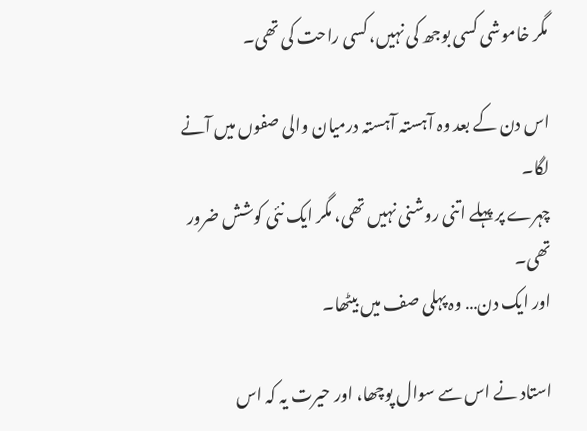مگر خاموشی کسی بوجھ کی نہیں، کسی راحت کی تھی۔

اس دن کے بعد وہ آہستہ آہستہ درمیان والی صفوں میں آنے لگا۔
چہرے پر پہلے اتنی روشنی نہیں تھی، مگر ایک نئی کوشش ضرور تھی۔
اور ایک دن… وہ پہلی صف میں بیٹھا۔

استاد نے اس سے سوال پوچھا، اور حیرت یہ کہ اس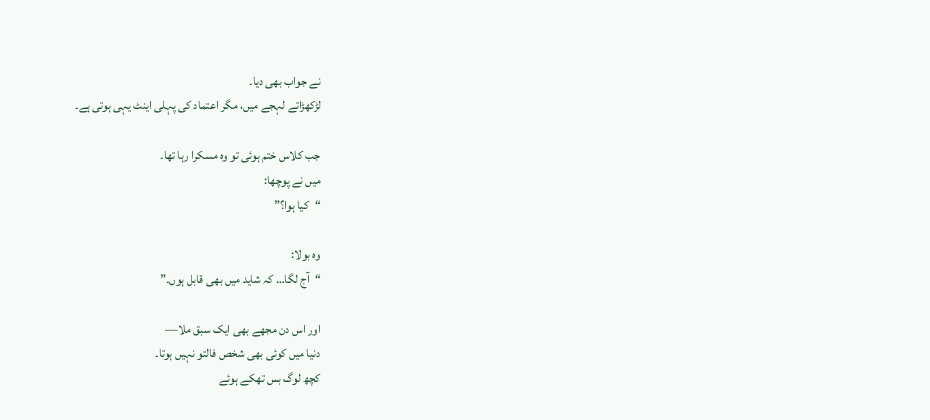نے جواب بھی دیا۔
لڑکھڑاتے لہجے میں، مگر اعتماد کی پہلی اینٹ یہی ہوتی ہے۔

جب کلاس ختم ہوئی تو وہ مسکرا رہا تھا۔
میں نے پوچھا:
“کیا ہوا؟”

وہ بولا:
“آج لگا… کہ شاید میں بھی قابل ہوں۔”

اور اس دن مجھے بھی ایک سبق ملا—
دنیا میں کوئی بھی شخص فالتو نہیں ہوتا۔
کچھ لوگ بس تھکے ہوئے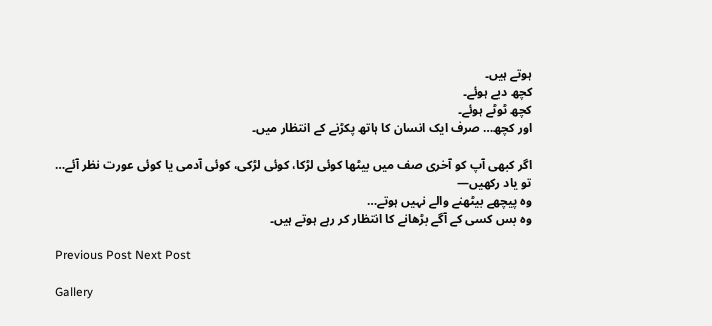ہوتے ہیں۔
کچھ دبے ہوئے۔
کچھ ٹوٹے ہوئے۔
اور کچھ… صرف ایک انسان کا ہاتھ پکڑنے کے انتظار میں۔

اگر کبھی آپ کو آخری صف میں بیٹھا کوئی لڑکا، کوئی لڑکی، کوئی آدمی یا کوئی عورت نظر آئے…
تو یاد رکھیں—
وہ پیچھے بیٹھنے والے نہیں ہوتے…
وہ بس کسی کے آگے بڑھانے کا انتظار کر رہے ہوتے ہیں۔

Previous Post Next Post

Gallery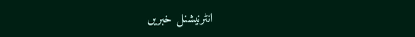انٹرنیشنل خبریں